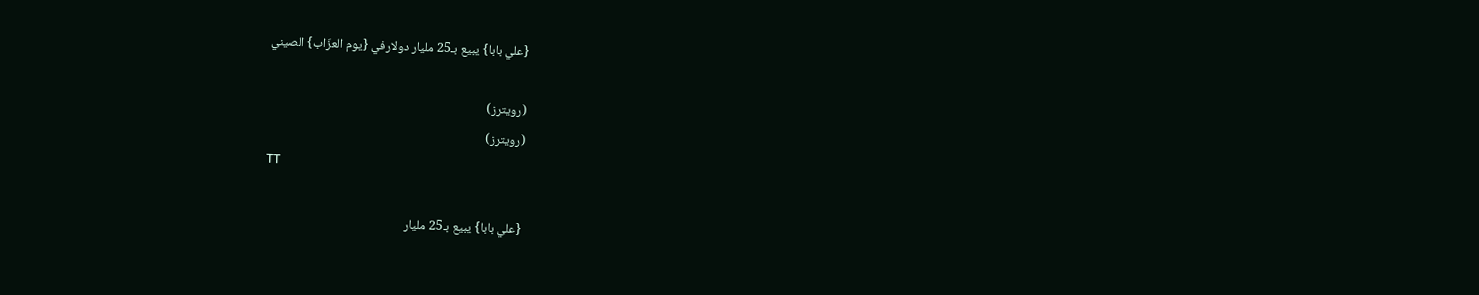{علي بابا} يبيع بـ25 مليار دولارفي {يوم العزّاب} الصيني

(رويترز)
(رويترز)
TT

{علي بابا} يبيع بـ25 مليار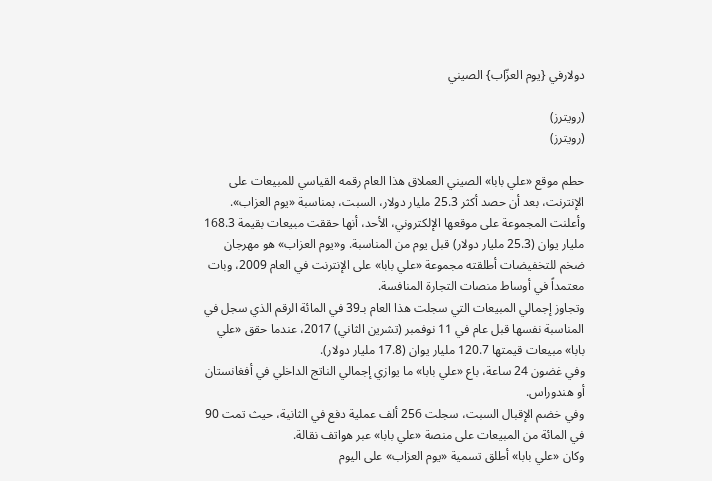دولارفي {يوم العزّاب} الصيني

(رويترز)
(رويترز)

حطم موقع «علي بابا» الصيني العملاق هذا العام رقمه القياسي للمبيعات على الإنترنت، بعد أن حصد أكثر 25.3 مليار دولار، السبت، بمناسبة «يوم العزاب».
وأعلنت المجموعة على موقعها الإلكتروني، الأحد، أنها حققت مبيعات بقيمة 168.3 مليار يوان (25.3 مليار دولار) قبل يوم من المناسبة. و«يوم العزاب» هو مهرجان ضخم للتخفيضات أطلقته مجموعة «علي بابا» على الإنترنت في العام 2009، وبات معتمداً في أوساط منصات التجارة المنافسة.
وتجاوز إجمالي المبيعات التي سجلت هذا العام بـ39 في المائة الرقم الذي سجل في المناسبة نفسها قبل عام في 11 نوفمبر (تشرين الثاني) 2017، عندما حقق «علي بابا» مبيعات قيمتها 120.7 مليار يوان (17.8 مليار دولار).
وفي غضون 24 ساعة، باع «علي بابا» ما يوازي إجمالي الناتج الداخلي في أفغانستان أو هندوراس.
وفي خضم الإقبال السبت، سجلت 256 ألف عملية دفع في الثانية، حيث تمت 90 في المائة من المبيعات على منصة «علي بابا» عبر هواتف نقالة.
وكان «علي بابا» أطلق تسمية «يوم العزاب» على اليوم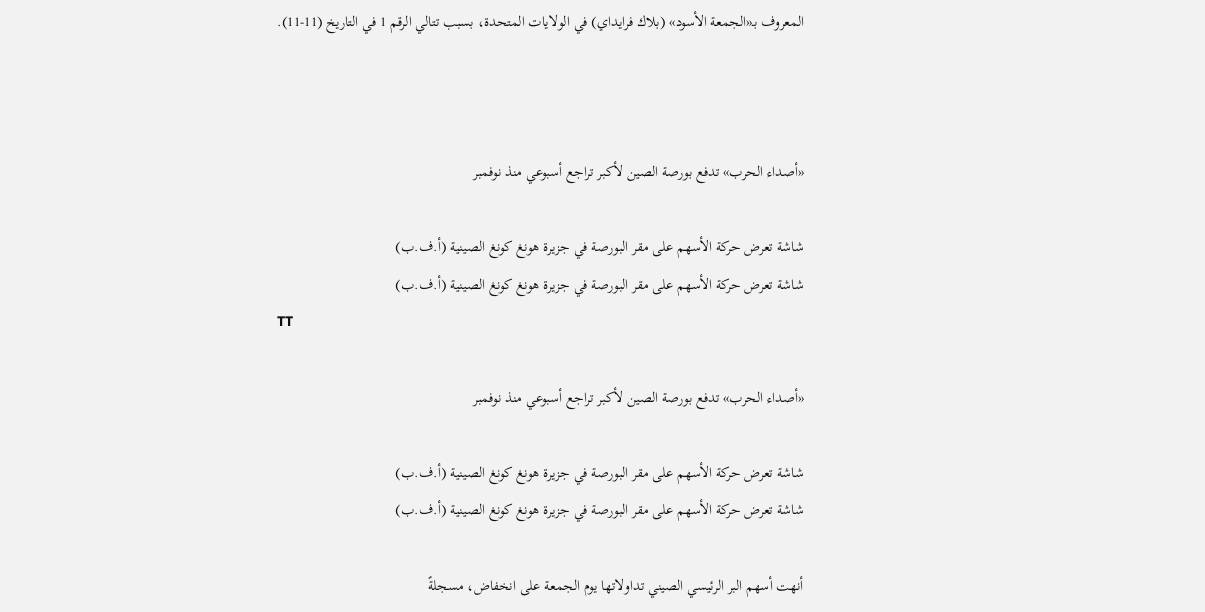المعروف بـ«الجمعة الأسود» (بلاك فرايداي) في الولايات المتحدة، بسبب تتالي الرقم 1 في التاريخ (11-11).



«أصداء الحرب» تدفع بورصة الصين لأكبر تراجع أسبوعي منذ نوفمبر

شاشة تعرض حركة الأسهم على مقر البورصة في جزيرة هونغ كونغ الصينية (أ.ف.ب)
شاشة تعرض حركة الأسهم على مقر البورصة في جزيرة هونغ كونغ الصينية (أ.ف.ب)
TT

«أصداء الحرب» تدفع بورصة الصين لأكبر تراجع أسبوعي منذ نوفمبر

شاشة تعرض حركة الأسهم على مقر البورصة في جزيرة هونغ كونغ الصينية (أ.ف.ب)
شاشة تعرض حركة الأسهم على مقر البورصة في جزيرة هونغ كونغ الصينية (أ.ف.ب)

أنهت أسهم البر الرئيسي الصيني تداولاتها يوم الجمعة على انخفاض، مسجلةً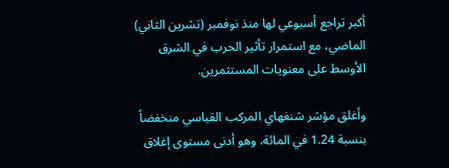أكبر تراجع أسبوعي لها منذ نوفمبر (تشرين الثاني) الماضي، مع استمرار تأثير الحرب في الشرق الأوسط على معنويات المستثمرين.

وأغلق مؤشر شنغهاي المركب القياسي منخفضاً بنسبة 1.24 في المائة، وهو أدنى مستوى إغلاق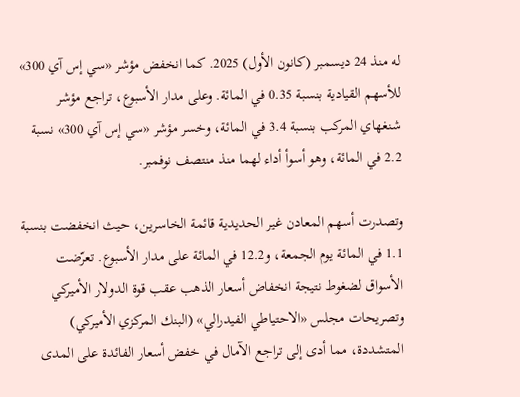له منذ 24 ديسمبر (كانون الأول) 2025. كما انخفض مؤشر «سي إس آي 300» للأسهم القيادية بنسبة 0.35 في المائة. وعلى مدار الأسبوع، تراجع مؤشر شنغهاي المركب بنسبة 3.4 في المائة، وخسر مؤشر «سي إس آي 300» نسبة 2.2 في المائة، وهو أسوأ أداء لهما منذ منتصف نوفمبر.

وتصدرت أسهم المعادن غير الحديدية قائمة الخاسرين، حيث انخفضت بنسبة 1.1 في المائة يوم الجمعة، و12.2 في المائة على مدار الأسبوع. تعرّضت الأسواق لضغوط نتيجة انخفاض أسعار الذهب عقب قوة الدولار الأميركي وتصريحات مجلس «الاحتياطي الفيدرالي» (البنك المركزي الأميركي) المتشددة، مما أدى إلى تراجع الآمال في خفض أسعار الفائدة على المدى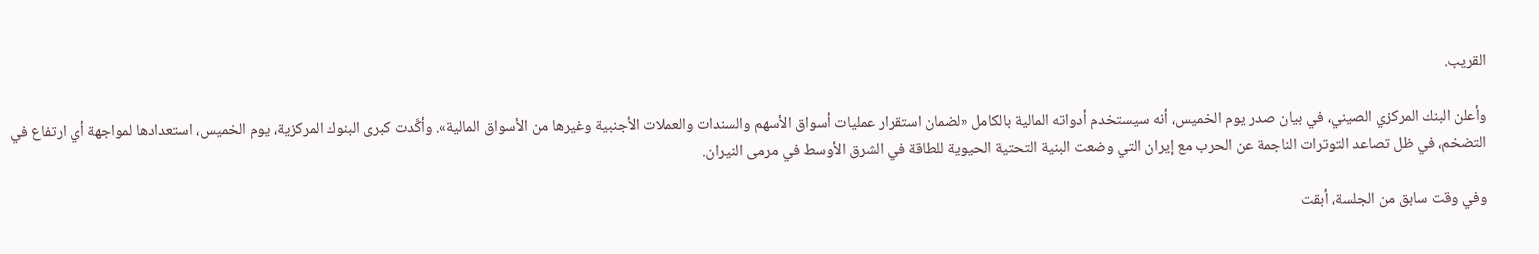القريب.

وأعلن البنك المركزي الصيني، في بيان صدر يوم الخميس، أنه سيستخدم أدواته المالية بالكامل «لضمان استقرار عمليات أسواق الأسهم والسندات والعملات الأجنبية وغيرها من الأسواق المالية». وأكَّدت كبرى البنوك المركزية، يوم الخميس، استعدادها لمواجهة أي ارتفاع في التضخم، في ظل تصاعد التوترات الناجمة عن الحرب مع إيران التي وضعت البنية التحتية الحيوية للطاقة في الشرق الأوسط في مرمى النيران.

وفي وقت سابق من الجلسة، أبقت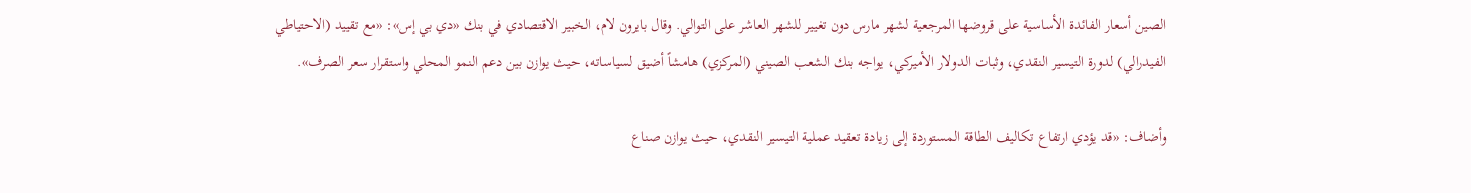الصين أسعار الفائدة الأساسية على قروضها المرجعية لشهر مارس دون تغيير للشهر العاشر على التوالي. وقال بايرون لام، الخبير الاقتصادي في بنك «دي بي إس»: «مع تقييد (الاحتياطي الفيدرالي) لدورة التيسير النقدي، وثبات الدولار الأميركي، يواجه بنك الشعب الصيني (المركزي) هامشاً أضيق لسياساته، حيث يوازن بين دعم النمو المحلي واستقرار سعر الصرف».

وأضاف: «قد يؤدي ارتفاع تكاليف الطاقة المستوردة إلى زيادة تعقيد عملية التيسير النقدي، حيث يوازن صناع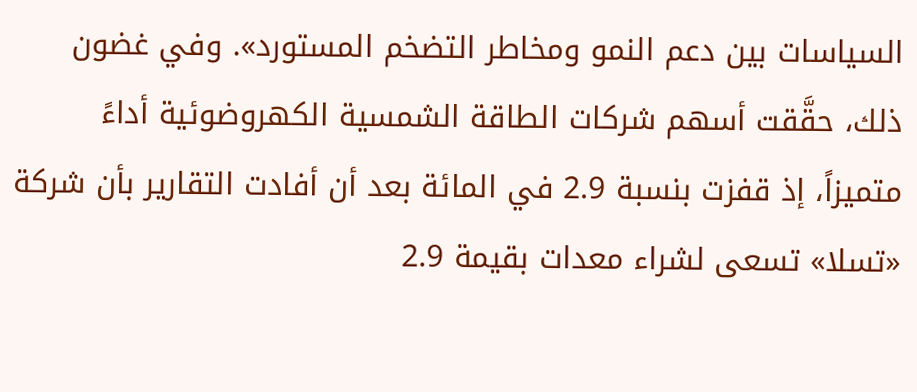السياسات بين دعم النمو ومخاطر التضخم المستورد». وفي غضون ذلك، حقَّقت أسهم شركات الطاقة الشمسية الكهروضوئية أداءً متميزاً، إذ قفزت بنسبة 2.9 في المائة بعد أن أفادت التقارير بأن شركة «تسلا» تسعى لشراء معدات بقيمة 2.9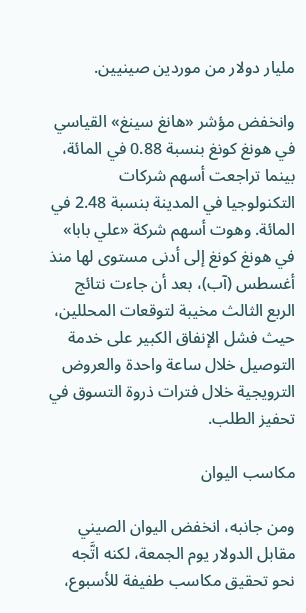مليار دولار من موردين صينيين.

وانخفض مؤشر «هانغ سينغ» القياسي في هونغ كونغ بنسبة 0.88 في المائة، بينما تراجعت أسهم شركات التكنولوجيا في المدينة بنسبة 2.48 في المائة. وهوت أسهم شركة «علي بابا» في هونغ كونغ إلى أدنى مستوى لها منذ أغسطس (آب)، بعد أن جاءت نتائج الربع الثالث مخيبة لتوقعات المحللين، حيث فشل الإنفاق الكبير على خدمة التوصيل خلال ساعة واحدة والعروض الترويجية خلال فترات ذروة التسوق في تحفيز الطلب.

مكاسب اليوان

ومن جانبه، انخفض اليوان الصيني مقابل الدولار يوم الجمعة، لكنه اتَّجه نحو تحقيق مكاسب طفيفة للأسبوع،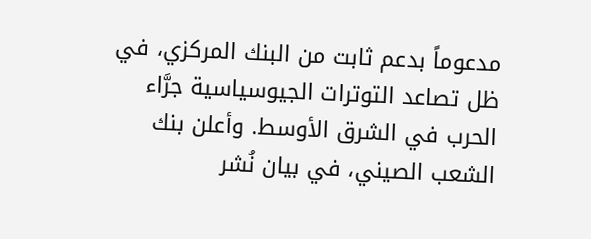مدعوماً بدعم ثابت من البنك المركزي، في ظل تصاعد التوترات الجيوسياسية جرَّاء الحرب في الشرق الأوسط. وأعلن بنك الشعب الصيني، في بيان نُشر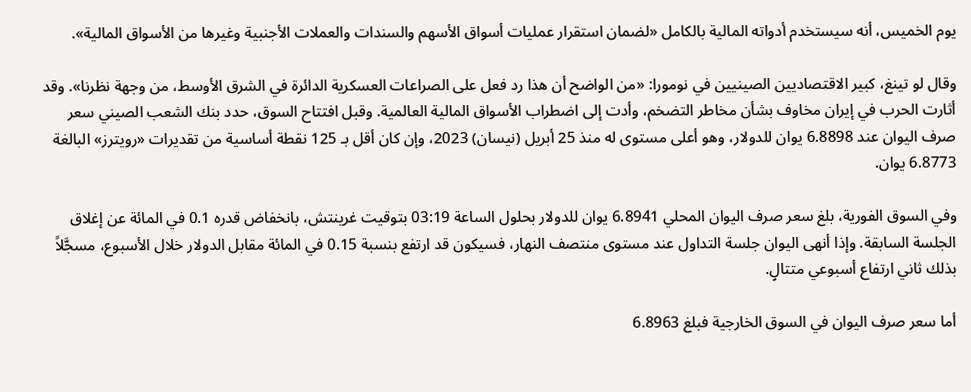يوم الخميس، أنه سيستخدم أدواته المالية بالكامل «لضمان استقرار عمليات أسواق الأسهم والسندات والعملات الأجنبية وغيرها من الأسواق المالية».

وقال لو تينغ، كبير الاقتصاديين الصينيين في نومورا: «من الواضح أن هذا رد فعل على الصراعات العسكرية الدائرة في الشرق الأوسط، من وجهة نظرنا». وقد أثارت الحرب في إيران مخاوف بشأن مخاطر التضخم، وأدت إلى اضطراب الأسواق المالية العالمية. وقبل افتتاح السوق، حدد بنك الشعب الصيني سعر صرف اليوان عند 6.8898 يوان للدولار، وهو أعلى مستوى له منذ 25 أبريل (نيسان) 2023، وإن كان أقل بـ 125 نقطة أساسية من تقديرات «رويترز» البالغة 6.8773 يوان.

وفي السوق الفورية، بلغ سعر صرف اليوان المحلي 6.8941 يوان للدولار بحلول الساعة 03:19 بتوقيت غرينتش، بانخفاض قدره 0.1 في المائة عن إغلاق الجلسة السابقة. وإذا أنهى اليوان جلسة التداول عند مستوى منتصف النهار، فسيكون قد ارتفع بنسبة 0.15 في المائة مقابل الدولار خلال الأسبوع، مسجَّلاً بذلك ثاني ارتفاع أسبوعي متتالٍ.

أما سعر صرف اليوان في السوق الخارجية فبلغ 6.8963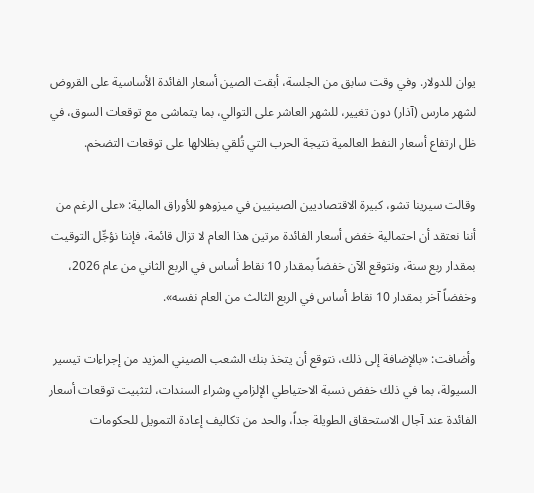يوان للدولار. وفي وقت سابق من الجلسة، أبقت الصين أسعار الفائدة الأساسية على القروض لشهر مارس (آذار) دون تغيير، للشهر العاشر على التوالي، بما يتماشى مع توقعات السوق، في ظل ارتفاع أسعار النفط العالمية نتيجة الحرب التي تُلقي بظلالها على توقعات التضخم.

وقالت سيرينا تشو، كبيرة الاقتصاديين الصينيين في ميزوهو للأوراق المالية: «على الرغم من أننا نعتقد أن احتمالية خفض أسعار الفائدة مرتين هذا العام لا تزال قائمة، فإننا نؤجِّل التوقيت بمقدار ربع سنة، ونتوقع الآن خفضاً بمقدار 10 نقاط أساس في الربع الثاني من عام 2026، وخفضاً آخر بمقدار 10 نقاط أساس في الربع الثالث من العام نفسه».

وأضافت: «بالإضافة إلى ذلك، نتوقع أن يتخذ بنك الشعب الصيني المزيد من إجراءات تيسير السيولة، بما في ذلك خفض نسبة الاحتياطي الإلزامي وشراء السندات، لتثبيت توقعات أسعار الفائدة عند آجال الاستحقاق الطويلة جداً، والحد من تكاليف إعادة التمويل للحكومات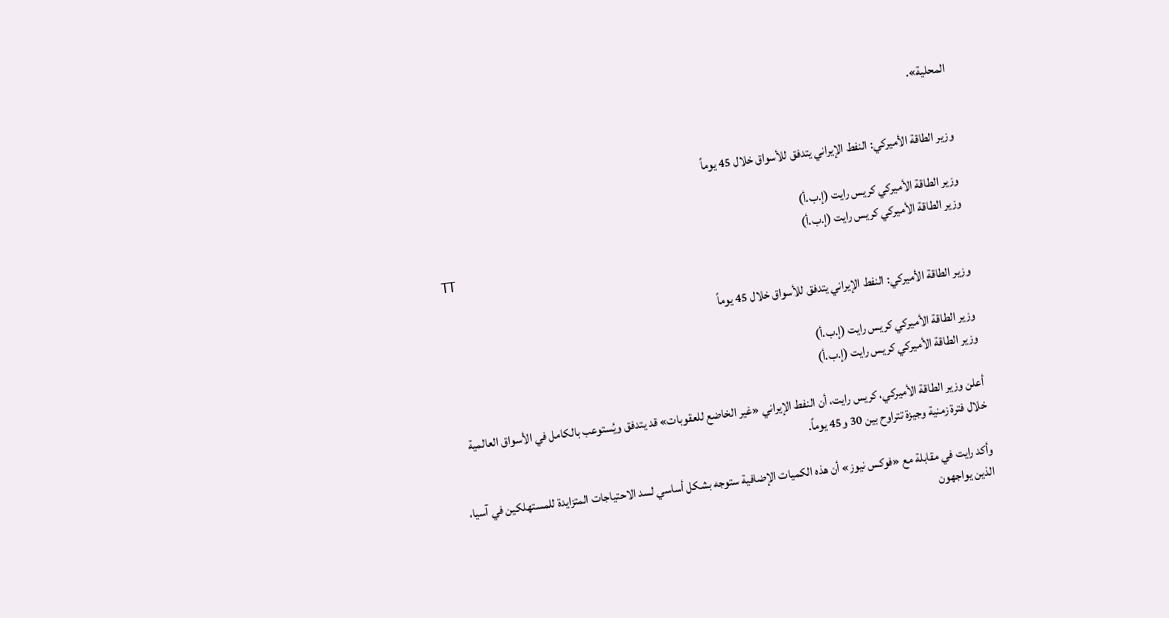المحلية».


وزير الطاقة الأميركي: النفط الإيراني يتدفق للأسواق خلال 45 يوماً

وزير الطاقة الأميركي كريس رايت (إ.ب.أ)
وزير الطاقة الأميركي كريس رايت (إ.ب.أ)
TT

وزير الطاقة الأميركي: النفط الإيراني يتدفق للأسواق خلال 45 يوماً

وزير الطاقة الأميركي كريس رايت (إ.ب.أ)
وزير الطاقة الأميركي كريس رايت (إ.ب.أ)

أعلن وزير الطاقة الأميركي، كريس رايت، أن النفط الإيراني «غير الخاضع للعقوبات» قد يتدفق ويُستوعب بالكامل في الأسواق العالمية خلال فترة زمنية وجيزة تتراوح بين 30 و45 يوماً.

وأكد رايت في مقابلة مع «فوكس نيوز» أن هذه الكميات الإضافية ستوجه بشكل أساسي لسد الاحتياجات المتزايدة للمستهلكين في آسيا، الذين يواجهون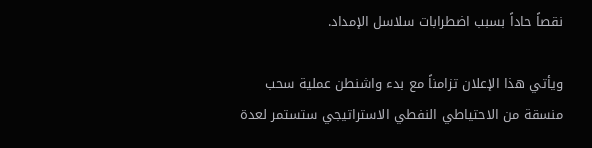نقصاً حاداً بسبب اضطرابات سلاسل الإمداد.

ويأتي هذا الإعلان تزامناً مع بدء واشنطن عملية سحب منسقة من الاحتياطي النفطي الاستراتيجي ستستمر لعدة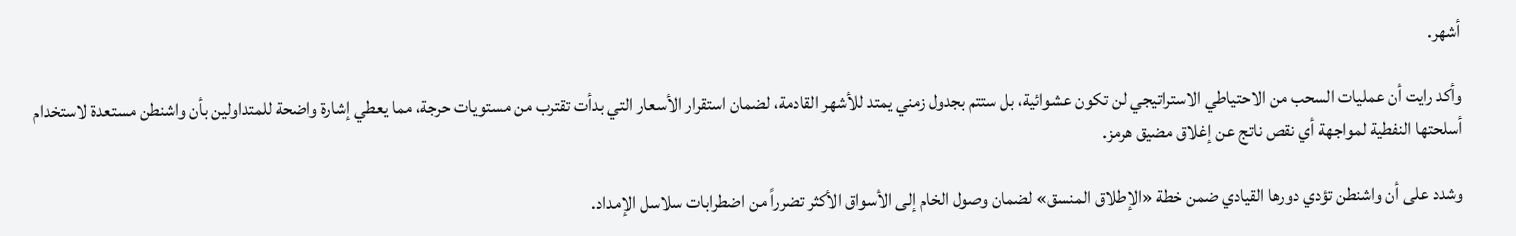أشهر.

وأكد رايت أن عمليات السحب من الاحتياطي الاستراتيجي لن تكون عشوائية، بل ستتم بجدول زمني يمتد للأشهر القادمة، لضمان استقرار الأسعار التي بدأت تقترب من مستويات حرجة، مما يعطي إشارة واضحة للمتداولين بأن واشنطن مستعدة لاستخدام أسلحتها النفطية لمواجهة أي نقص ناتج عن إغلاق مضيق هرمز.

وشدد على أن واشنطن تؤدي دورها القيادي ضمن خطة «الإطلاق المنسق» لضمان وصول الخام إلى الأسواق الأكثر تضرراً من اضطرابات سلاسل الإمداد.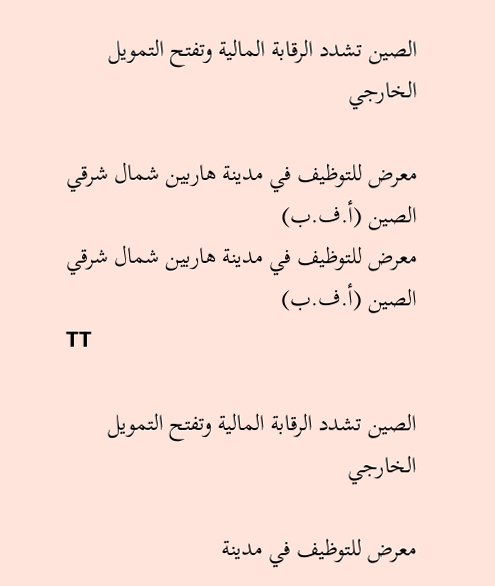الصين تشدد الرقابة المالية وتفتح التمويل الخارجي

معرض للتوظيف في مدينة هاربين شمال شرقي الصين (أ.ف.ب)
معرض للتوظيف في مدينة هاربين شمال شرقي الصين (أ.ف.ب)
TT

الصين تشدد الرقابة المالية وتفتح التمويل الخارجي

معرض للتوظيف في مدينة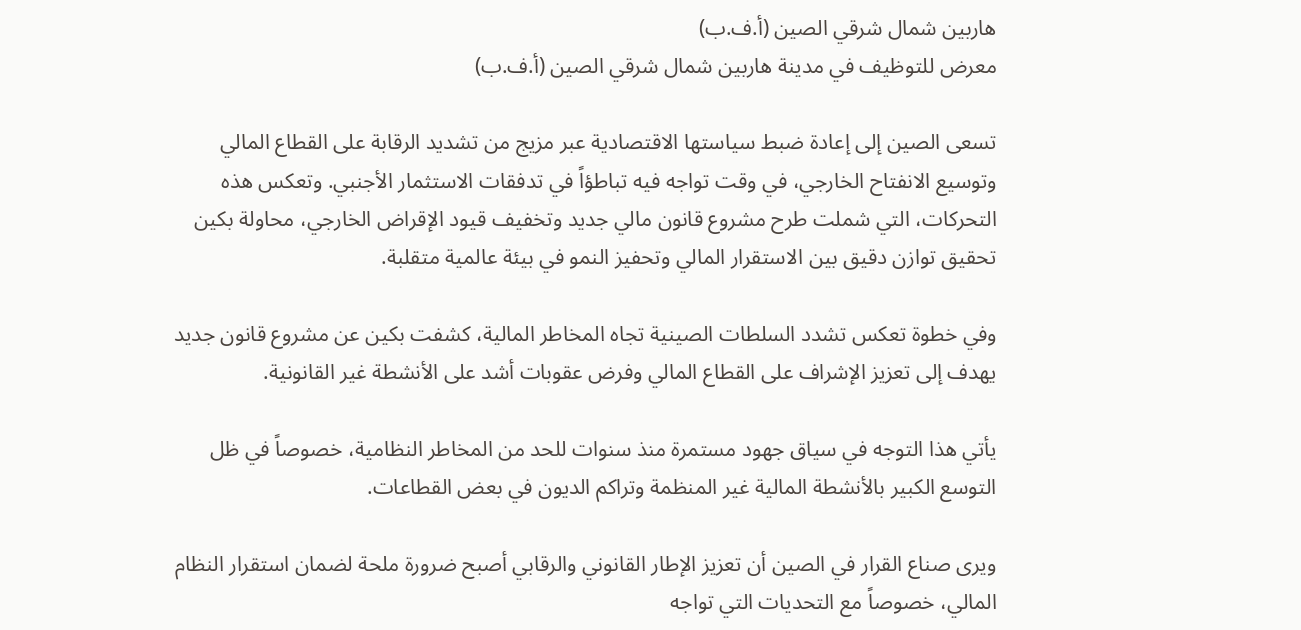هاربين شمال شرقي الصين (أ.ف.ب)
معرض للتوظيف في مدينة هاربين شمال شرقي الصين (أ.ف.ب)

تسعى الصين إلى إعادة ضبط سياستها الاقتصادية عبر مزيج من تشديد الرقابة على القطاع المالي وتوسيع الانفتاح الخارجي، في وقت تواجه فيه تباطؤاً في تدفقات الاستثمار الأجنبي. وتعكس هذه التحركات، التي شملت طرح مشروع قانون مالي جديد وتخفيف قيود الإقراض الخارجي، محاولة بكين تحقيق توازن دقيق بين الاستقرار المالي وتحفيز النمو في بيئة عالمية متقلبة.

وفي خطوة تعكس تشدد السلطات الصينية تجاه المخاطر المالية، كشفت بكين عن مشروع قانون جديد يهدف إلى تعزيز الإشراف على القطاع المالي وفرض عقوبات أشد على الأنشطة غير القانونية.

يأتي هذا التوجه في سياق جهود مستمرة منذ سنوات للحد من المخاطر النظامية، خصوصاً في ظل التوسع الكبير بالأنشطة المالية غير المنظمة وتراكم الديون في بعض القطاعات.

ويرى صناع القرار في الصين أن تعزيز الإطار القانوني والرقابي أصبح ضرورة ملحة لضمان استقرار النظام المالي، خصوصاً مع التحديات التي تواجه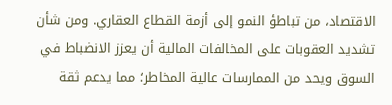الاقتصاد، من تباطؤ النمو إلى أزمة القطاع العقاري. ومن شأن تشديد العقوبات على المخالفات المالية أن يعزز الانضباط في السوق ويحد من الممارسات عالية المخاطر؛ مما يدعم ثقة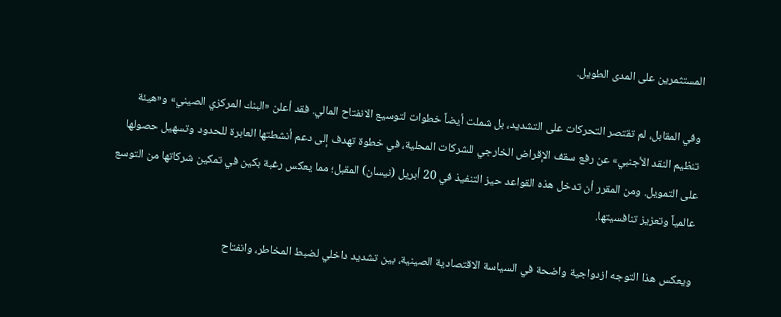المستثمرين على المدى الطويل.

وفي المقابل، لم تقتصر التحركات على التشديد، بل شملت أيضاً خطوات لتوسيع الانفتاح المالي. فقد أعلن «البنك المركزي الصيني» و«هيئة تنظيم النقد الأجنبي» عن رفع سقف الإقراض الخارجي للشركات المحلية، في خطوة تهدف إلى دعم أنشطتها العابرة للحدود وتسهيل حصولها على التمويل. ومن المقرر أن تدخل هذه القواعد حيز التنفيذ في 20 أبريل (نيسان) المقبل؛ مما يعكس رغبة بكين في تمكين شركاتها من التوسع عالمياً وتعزيز تنافسيتها.

ويعكس هذا التوجه ازدواجية واضحة في السياسة الاقتصادية الصينية، بين تشديد داخلي لضبط المخاطر، وانفتاح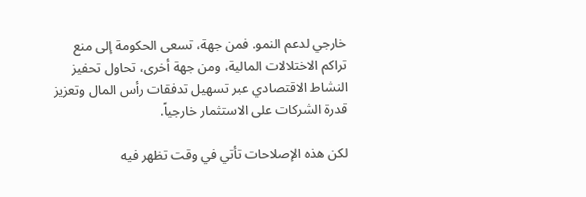خارجي لدعم النمو. فمن جهة، تسعى الحكومة إلى منع تراكم الاختلالات المالية، ومن جهة أخرى، تحاول تحفيز النشاط الاقتصادي عبر تسهيل تدفقات رأس المال وتعزيز قدرة الشركات على الاستثمار خارجياً.

لكن هذه الإصلاحات تأتي في وقت تظهر فيه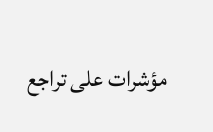مؤشرات على تراجع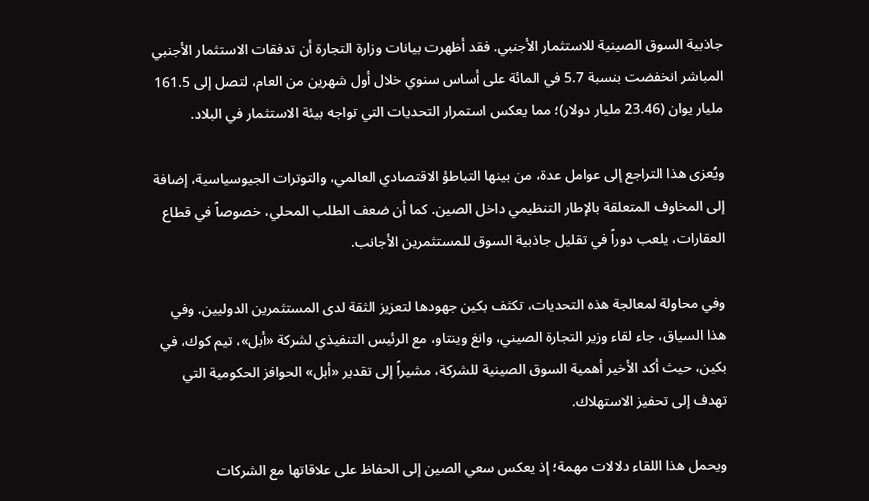جاذبية السوق الصينية للاستثمار الأجنبي. فقد أظهرت بيانات وزارة التجارة أن تدفقات الاستثمار الأجنبي المباشر انخفضت بنسبة 5.7 في المائة على أساس سنوي خلال أول شهرين من العام، لتصل إلى 161.5 مليار يوان (23.46 مليار دولار)؛ مما يعكس استمرار التحديات التي تواجه بيئة الاستثمار في البلاد.

ويُعزى هذا التراجع إلى عوامل عدة، من بينها التباطؤ الاقتصادي العالمي، والتوترات الجيوسياسية، إضافة إلى المخاوف المتعلقة بالإطار التنظيمي داخل الصين. كما أن ضعف الطلب المحلي، خصوصاً في قطاع العقارات، يلعب دوراً في تقليل جاذبية السوق للمستثمرين الأجانب.

وفي محاولة لمعالجة هذه التحديات، تكثف بكين جهودها لتعزيز الثقة لدى المستثمرين الدوليين. وفي هذا السياق، جاء لقاء وزير التجارة الصيني، وانغ وينتاو، مع الرئيس التنفيذي لشركة «أبل»، تيم كوك، في بكين، حيث أكد الأخير أهمية السوق الصينية للشركة، مشيراً إلى تقدير «أبل» الحوافز الحكومية التي تهدف إلى تحفيز الاستهلاك.

ويحمل هذا اللقاء دلالات مهمة؛ إذ يعكس سعي الصين إلى الحفاظ على علاقاتها مع الشركات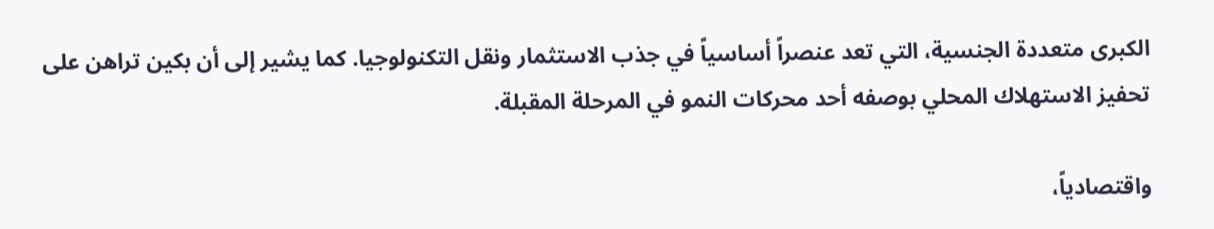الكبرى متعددة الجنسية، التي تعد عنصراً أساسياً في جذب الاستثمار ونقل التكنولوجيا. كما يشير إلى أن بكين تراهن على تحفيز الاستهلاك المحلي بوصفه أحد محركات النمو في المرحلة المقبلة.

واقتصادياً،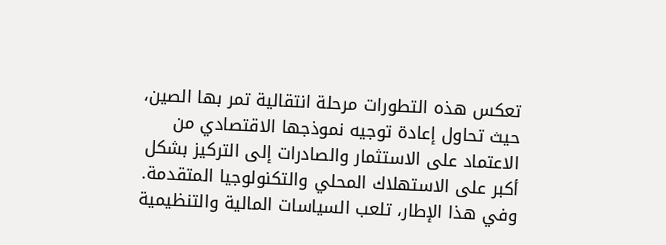تعكس هذه التطورات مرحلة انتقالية تمر بها الصين، حيث تحاول إعادة توجيه نموذجها الاقتصادي من الاعتماد على الاستثمار والصادرات إلى التركيز بشكل أكبر على الاستهلاك المحلي والتكنولوجيا المتقدمة. وفي هذا الإطار، تلعب السياسات المالية والتنظيمية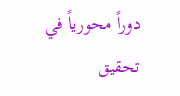دوراً محورياً في تحقيق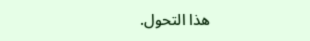هذا التحول.